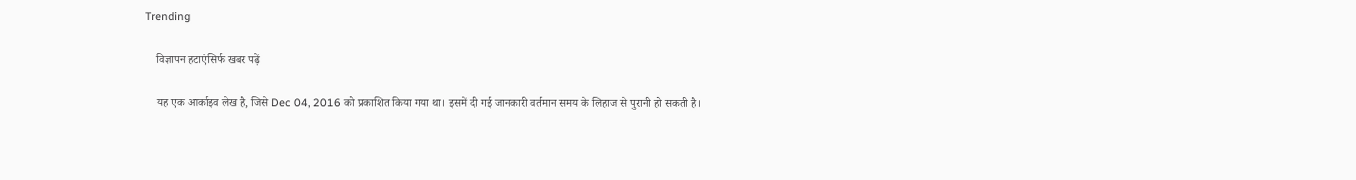Trending

    विज्ञापन हटाएंसिर्फ खबर पढ़ें

    यह एक आर्काइव लेख है, जिसे Dec 04, 2016 को प्रकाशित किया गया था। इसमें दी गई जानकारी वर्तमान समय के लिहाज से पुरानी हो सकती है।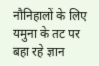नौनिहालों के लिए यमुना के तट पर बहा रहे ज्ञान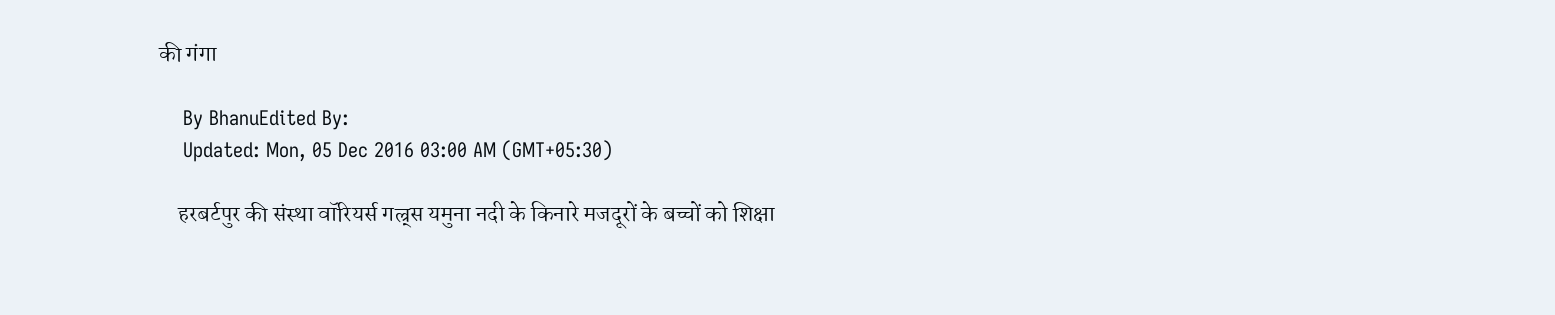की गंगा

    By BhanuEdited By:
    Updated: Mon, 05 Dec 2016 03:00 AM (GMT+05:30)

    हरबर्टपुर की संस्था वॉरियर्स गल्र्स यमुना नदी के किनारे मजदूरों के बच्चों को शिक्षा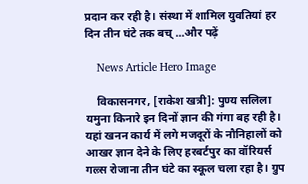प्रदान कर रही है। संस्था में शामिल युवतियां हर दिन तीन घंटे तक बच् ...और पढ़ें

    News Article Hero Image

    विकासनगर, [राकेश खत्री]: पुण्य सलिला यमुना किनारे इन दिनों ज्ञान की गंगा बह रही है। यहां खनन कार्य में लगे मजदूरों के नौनिहालों को आखर ज्ञान देने के लिए हरबर्टपुर का वॉरियर्स गल्र्स रोजाना तीन घंटे का स्कूल चला रहा है। ग्रुप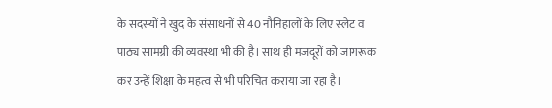के सदस्यों ने खुद के संसाधनों से 40 नौनिहालों के लिए स्लेट व पाठ्य सामग्री की व्यवस्था भी की है। साथ ही मजदूरों को जागरूक कर उन्हें शिक्षा के महत्व से भी परिचित कराया जा रहा है।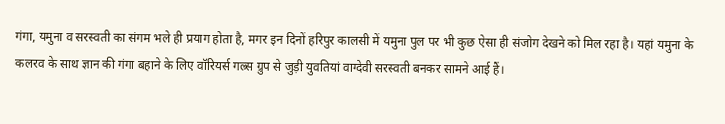गंगा, यमुना व सरस्वती का संगम भले ही प्रयाग होता है, मगर इन दिनों हरिपुर कालसी में यमुना पुल पर भी कुछ ऐसा ही संजोग देखने को मिल रहा है। यहां यमुना के कलरव के साथ ज्ञान की गंगा बहाने के लिए वॉरियर्स गल्र्स ग्रुप से जुड़ी युवतियां वाग्देवी सरस्वती बनकर सामने आई हैं।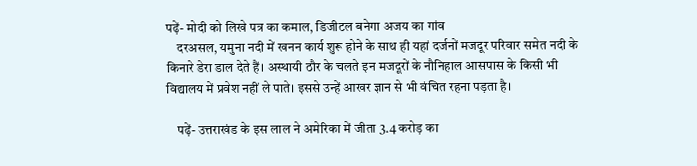पढ़ें- मोदी को लिखे पत्र का कमाल, डिजीटल बनेगा अजय का गांव
    दरअसल, यमुना नदी में खनन कार्य शुरू होने के साथ ही यहां दर्जनों मजदूर परिवार समेत नदी के किनारे डेरा डाल देते हैं। अस्थायी ठौर के चलते इन मजदूरों के नौनिहाल आसपास के किसी भी विद्यालय में प्रवेश नहीं ले पाते। इससे उन्हें आखर ज्ञान से भी वंचित रहना पड़ता है।

    पढ़ें- उत्तराखंड के इस लाल ने अमेरिका में जीता 3.4 करोड़ का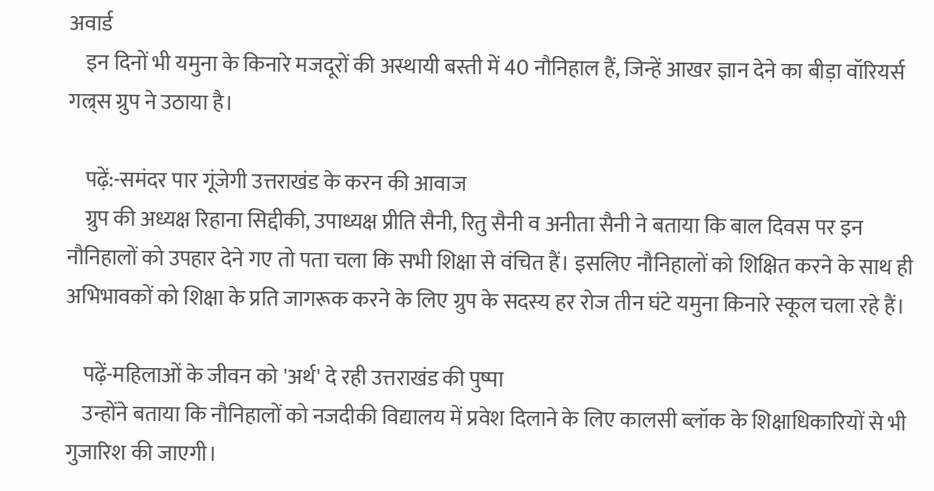अवार्ड
    इन दिनों भी यमुना के किनारे मजदूरों की अस्थायी बस्ती में 40 नौनिहाल हैं, जिन्हें आखर ज्ञान देने का बीड़ा वॉरियर्स गल्र्स ग्रुप ने उठाया है।

    पढ़ें:-समंदर पार गूंजेगी उत्तराखंड के करन की आवाज
    ग्रुप की अध्यक्ष रिहाना सिद्दीकी, उपाध्यक्ष प्रीति सैनी, रितु सैनी व अनीता सैनी ने बताया कि बाल दिवस पर इन नौनिहालों को उपहार देने गए तो पता चला कि सभी शिक्षा से वंचित हैं। इसलिए नौनिहालों को शिक्षित करने के साथ ही अभिभावकों को शिक्षा के प्रति जागरूक करने के लिए ग्रुप के सदस्य हर रोज तीन घंटे यमुना किनारे स्कूल चला रहे हैं।

    पढ़ें-महिलाओं के जीवन को 'अर्थ' दे रही उत्तराखंड की पुष्पा
    उन्होंने बताया कि नौनिहालों को नजदीकी विद्यालय में प्रवेश दिलाने के लिए कालसी ब्लॉक के शिक्षाधिकारियों से भी गुजारिश की जाएगी।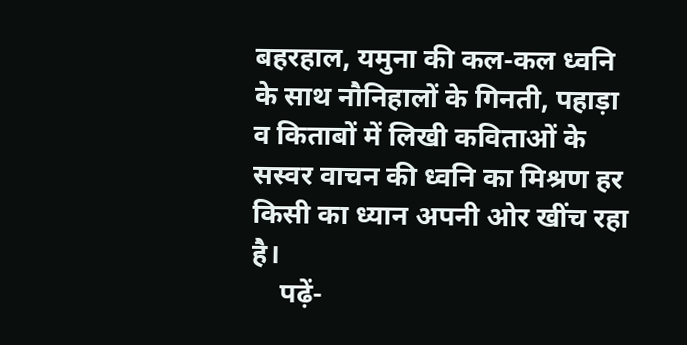बहरहाल, यमुना की कल-कल ध्वनि के साथ नौनिहालों के गिनती, पहाड़ा व किताबों में लिखी कविताओं के सस्वर वाचन की ध्वनि का मिश्रण हर किसी का ध्यान अपनी ओर खींच रहा है।
    पढ़ें-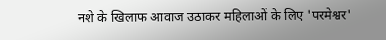नशे के खिलाफ आवाज उठाकर महिलाओं के लिए 'परमेश्वर'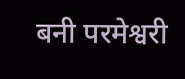बनी परमेश्वरी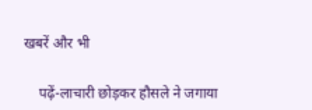खबरें और भी

    पढ़ें-लाचारी छोड़कर हौसले ने जगाया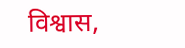विश्वास,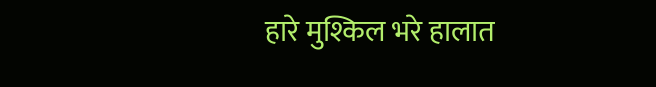हारे मुश्किल भरे हालात